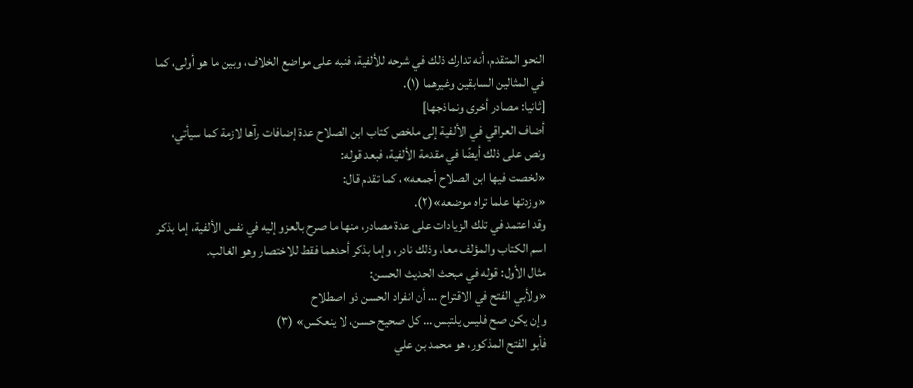النحو المتقدم، أنه تدارك ذلك في شرحه للألفية، فنبه على مواضع الخلاف، وبين ما هو أولى، كما في المثالين السابقين وغيرهما (١).
[ثانيا: مصادر أخرى ونماذجها]
أضاف العراقي في الألفية إلى ملخص كتاب ابن الصلاح عدة إضافات رآها لازمة كما سيأتي، ونص على ذلك أيضًا في مقدمة الألفية، فبعد قوله:
«لخصت فيها ابن الصلاح أجمعه»، كما تقدم قال:
«وزدتها علما تراه موضعه»(٢).
وقد اعتمد في تلك الزيادات على عدة مصادر، منها ما صرح بالعزو إليه في نفس الألفية، إما بذكر اسم الكتاب والمؤلف معا، وذلك نادر، وإما بذكر أحدهما فقط للاختصار وهو الغالب.
مثال الأول: قوله في مبحث الحديث الحسن:
«ولأبي الفتح في الاقتراح … أن انفراد الحسن ذو اصطلاح
وإن يكن صح فليس يلتبس … كل صحيح حسن، لا ينعكس» (٣)
فأبو الفتح المذكور، هو محمد بن علي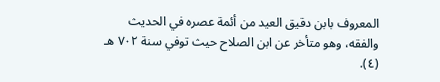المعروف بابن دقيق العيد من أئمة عصره في الحديث والفقه، وهو متأخر عن ابن الصلاح حيث توفي سنة ٧٠٢ هـ (٤).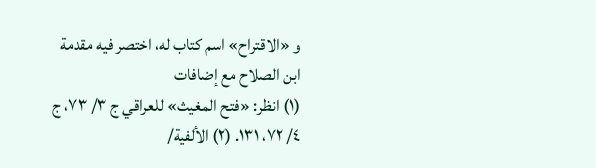و «الاقتراح» اسم كتاب له، اختصر فيه مقدمة ابن الصلاح مع إضافات
(١) انظر: «فتح المغيث» للعراقي ج ٣/ ٧٣، ج ٤/ ٧٢، ١٣١. (٢) الألفية/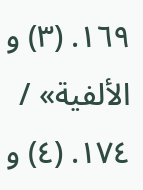١٦٩. (٣) و الألفية» / ١٧٤. (٤) و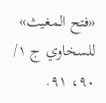«فتح المغيث» للسخاوي ج ١/ ٩٠، ٩١.